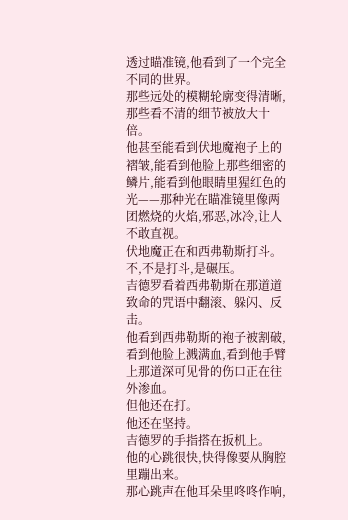透过瞄准镜,他看到了一个完全不同的世界。
那些远处的模糊轮廓变得清晰,那些看不清的细节被放大十倍。
他甚至能看到伏地魔袍子上的褶皱,能看到他脸上那些细密的鳞片,能看到他眼睛里猩红色的光——那种光在瞄准镜里像两团燃烧的火焰,邪恶,冰冷,让人不敢直视。
伏地魔正在和西弗勒斯打斗。
不,不是打斗,是碾压。
吉德罗看着西弗勒斯在那道道致命的咒语中翻滚、躲闪、反击。
他看到西弗勒斯的袍子被割破,看到他脸上溅满血,看到他手臂上那道深可见骨的伤口正在往外渗血。
但他还在打。
他还在坚持。
吉德罗的手指搭在扳机上。
他的心跳很快,快得像要从胸腔里蹦出来。
那心跳声在他耳朵里咚咚作响,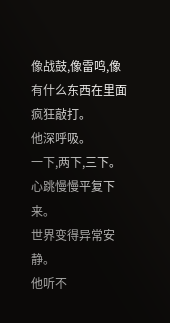像战鼓,像雷鸣,像有什么东西在里面疯狂敲打。
他深呼吸。
一下,两下,三下。
心跳慢慢平复下来。
世界变得异常安静。
他听不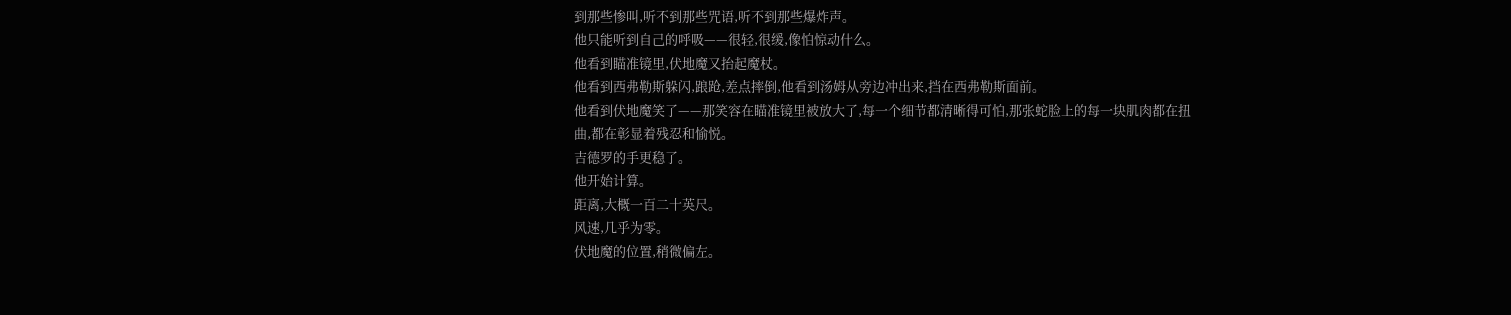到那些惨叫,听不到那些咒语,听不到那些爆炸声。
他只能听到自己的呼吸——很轻,很缓,像怕惊动什么。
他看到瞄准镜里,伏地魔又抬起魔杖。
他看到西弗勒斯躲闪,踉跄,差点摔倒,他看到汤姆从旁边冲出来,挡在西弗勒斯面前。
他看到伏地魔笑了——那笑容在瞄准镜里被放大了,每一个细节都清晰得可怕,那张蛇脸上的每一块肌肉都在扭曲,都在彰显着残忍和愉悦。
吉德罗的手更稳了。
他开始计算。
距离,大概一百二十英尺。
风速,几乎为零。
伏地魔的位置,稍微偏左。